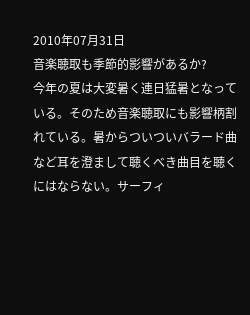2010年07月31日
音楽聴取も季節的影響があるか?
今年の夏は大変暑く連日猛暑となっている。そのため音楽聴取にも影響柄割れている。暑からついついバラード曲など耳を澄まして聴くべき曲目を聴くにはならない。サーフィ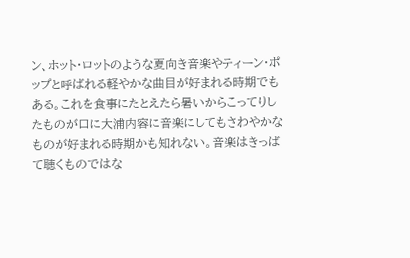ン、ホット・ロットのような夏向き音楽やティーン・ポップと呼ばれる軽やかな曲目が好まれる時期でもある。これを食事にたとえたら暑いからこってりしたものが口に大浦内容に音楽にしてもさわやかなものが好まれる時期かも知れない。音楽はきっばて聴くものではな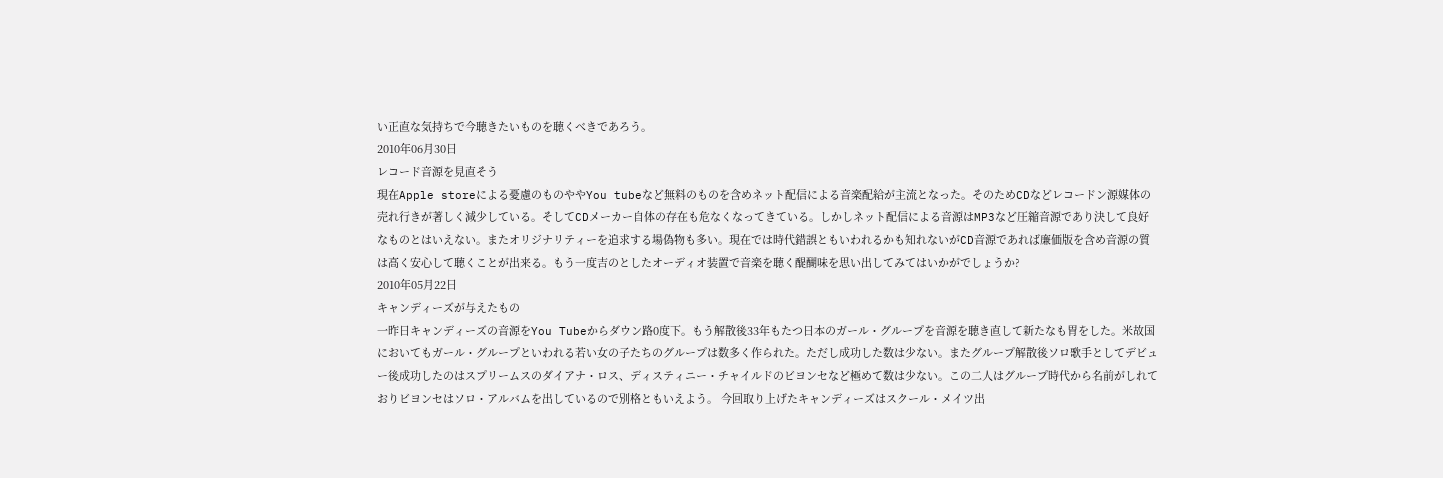い正直な気持ちで今聴きたいものを聴くべきであろう。
2010年06月30日
レコード音源を見直そう
現在Apple storeによる憂慮のものややYou tubeなど無料のものを含めネット配信による音楽配給が主流となった。そのためCDなどレコードン源媒体の売れ行きが著しく減少している。そしてCDメーカー自体の存在も危なくなってきている。しかしネット配信による音源はMP3など圧縮音源であり決して良好なものとはいえない。またオリジナリティーを追求する場偽物も多い。現在では時代錯誤ともいわれるかも知れないがCD音源であれば廉価版を含め音源の質は高く安心して聴くことが出来る。もう一度吉のとしたオーディオ装置で音楽を聴く醍醐味を思い出してみてはいかがでしょうか?
2010年05月22日
キャンディーズが与えたもの
一昨日キャンディーズの音源をYou Tubeからダウン路0度下。もう解散後33年もたつ日本のガール・グループを音源を聴き直して新たなも胃をした。米故国においてもガール・グループといわれる若い女の子たちのグループは数多く作られた。ただし成功した数は少ない。またグループ解散後ソロ歌手としてデビュー後成功したのはスプリームスのダイアナ・ロス、ディスティニー・チャイルドのビヨンセなど極めて数は少ない。この二人はグループ時代から名前がしれておりビヨンセはソロ・アルバムを出しているので別格ともいえよう。 今回取り上げたキャンディーズはスクール・メイツ出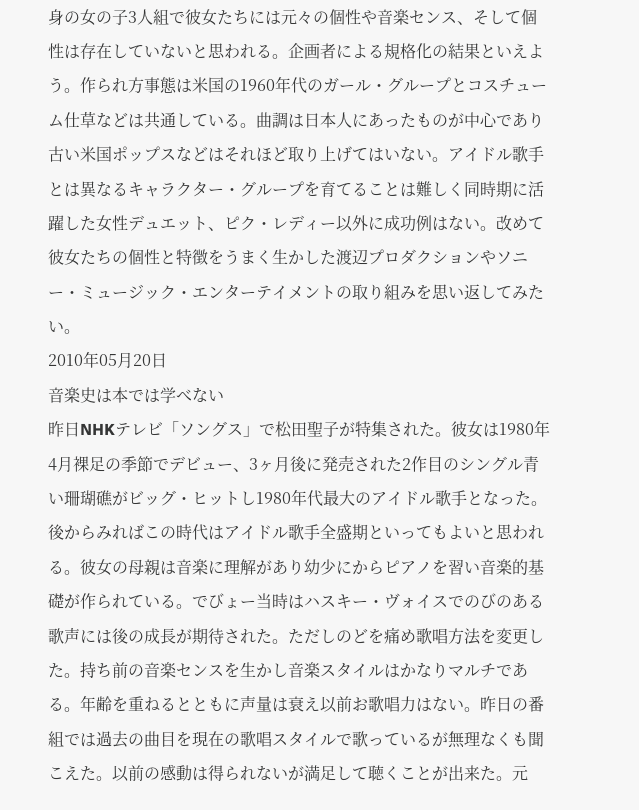身の女の子3人組で彼女たちには元々の個性や音楽センス、そして個性は存在していないと思われる。企画者による規格化の結果といえよう。作られ方事態は米国の1960年代のガール・グループとコスチューム仕草などは共通している。曲調は日本人にあったものが中心であり古い米国ポップスなどはそれほど取り上げてはいない。アイドル歌手とは異なるキャラクター・グループを育てることは難しく同時期に活躍した女性デュエット、ピク・レディー以外に成功例はない。改めて彼女たちの個性と特徴をうまく生かした渡辺プロダクションやソニー・ミュージック・エンターテイメントの取り組みを思い返してみたい。
2010年05月20日
音楽史は本では学べない
昨日NHKテレビ「ソングス」で松田聖子が特集された。彼女は1980年4月裸足の季節でデビュー、3ヶ月後に発売された2作目のシングル青い珊瑚礁がビッグ・ヒットし1980年代最大のアイドル歌手となった。後からみればこの時代はアイドル歌手全盛期といってもよいと思われる。彼女の母親は音楽に理解があり幼少にからピアノを習い音楽的基礎が作られている。でびょー当時はハスキー・ヴォイスでのびのある歌声には後の成長が期待された。ただしのどを痛め歌唱方法を変更した。持ち前の音楽センスを生かし音楽スタイルはかなりマルチである。年齢を重ねるとともに声量は衰え以前お歌唱力はない。昨日の番組では過去の曲目を現在の歌唱スタイルで歌っているが無理なくも聞こえた。以前の感動は得られないが満足して聴くことが出来た。元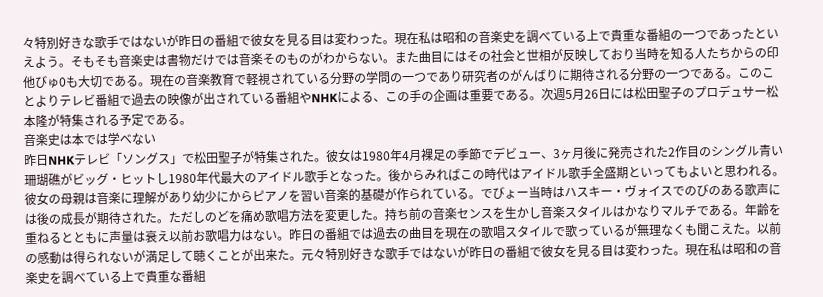々特別好きな歌手ではないが昨日の番組で彼女を見る目は変わった。現在私は昭和の音楽史を調べている上で貴重な番組の一つであったといえよう。そもそも音楽史は書物だけでは音楽そのものがわからない。また曲目にはその社会と世相が反映しており当時を知る人たちからの印他びゅ0も大切である。現在の音楽教育で軽視されている分野の学問の一つであり研究者のがんばりに期待される分野の一つである。このことよりテレビ番組で過去の映像が出されている番組やNHKによる、この手の企画は重要である。次週5月26日には松田聖子のプロデュサー松本隆が特集される予定である。
音楽史は本では学べない
昨日NHKテレビ「ソングス」で松田聖子が特集された。彼女は1980年4月裸足の季節でデビュー、3ヶ月後に発売された2作目のシングル青い珊瑚礁がビッグ・ヒットし1980年代最大のアイドル歌手となった。後からみればこの時代はアイドル歌手全盛期といってもよいと思われる。彼女の母親は音楽に理解があり幼少にからピアノを習い音楽的基礎が作られている。でびょー当時はハスキー・ヴォイスでのびのある歌声には後の成長が期待された。ただしのどを痛め歌唱方法を変更した。持ち前の音楽センスを生かし音楽スタイルはかなりマルチである。年齢を重ねるとともに声量は衰え以前お歌唱力はない。昨日の番組では過去の曲目を現在の歌唱スタイルで歌っているが無理なくも聞こえた。以前の感動は得られないが満足して聴くことが出来た。元々特別好きな歌手ではないが昨日の番組で彼女を見る目は変わった。現在私は昭和の音楽史を調べている上で貴重な番組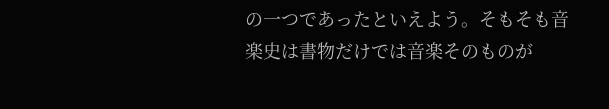の一つであったといえよう。そもそも音楽史は書物だけでは音楽そのものが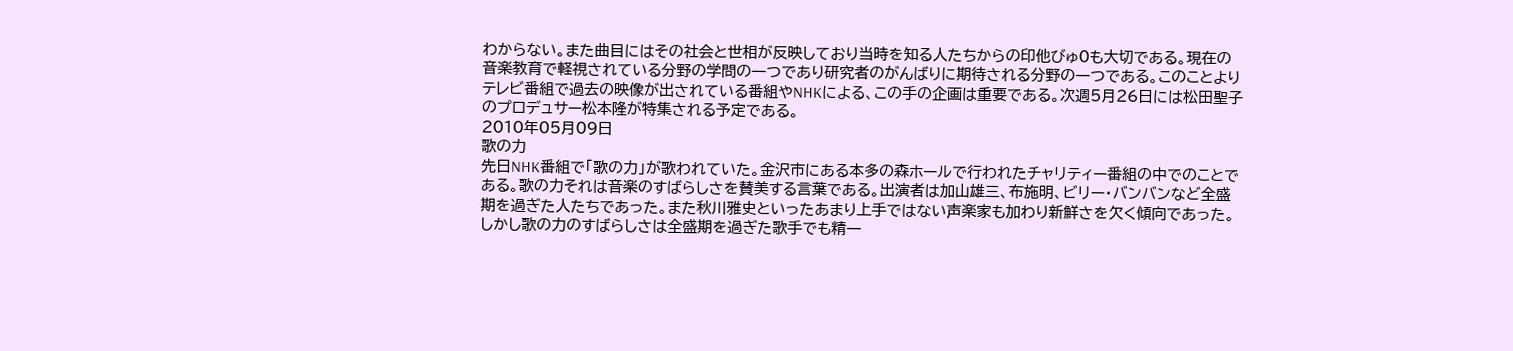わからない。また曲目にはその社会と世相が反映しており当時を知る人たちからの印他びゅ0も大切である。現在の音楽教育で軽視されている分野の学問の一つであり研究者のがんばりに期待される分野の一つである。このことよりテレビ番組で過去の映像が出されている番組やNHKによる、この手の企画は重要である。次週5月26日には松田聖子のプロデュサー松本隆が特集される予定である。
2010年05月09日
歌の力
先日NHK番組で「歌の力」が歌われていた。金沢市にある本多の森ホールで行われたチャリティー番組の中でのことである。歌の力それは音楽のすばらしさを賛美する言葉である。出演者は加山雄三、布施明、ビリー・バンバンなど全盛期を過ぎた人たちであった。また秋川雅史といったあまり上手ではない声楽家も加わり新鮮さを欠く傾向であった。しかし歌の力のすばらしさは全盛期を過ぎた歌手でも精一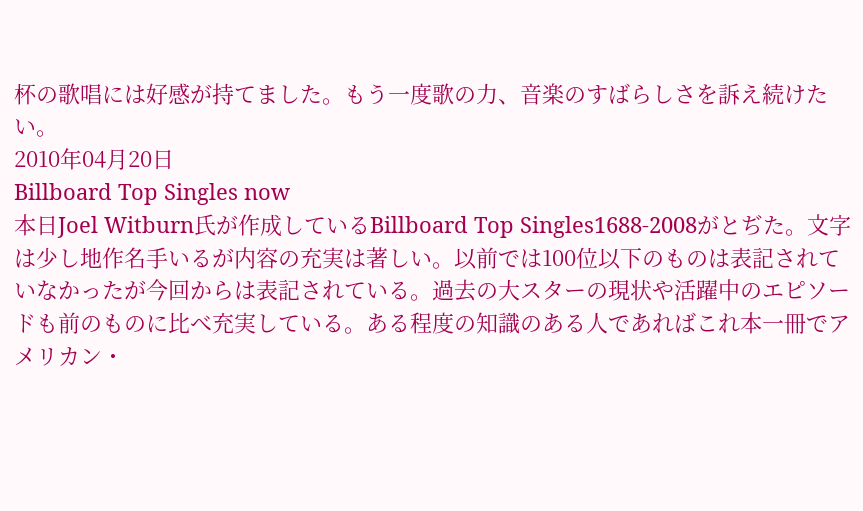杯の歌唱には好感が持てました。もう一度歌の力、音楽のすばらしさを訴え続けたい。
2010年04月20日
Billboard Top Singles now
本日Joel Witburn氏が作成しているBillboard Top Singles1688-2008がとぢた。文字は少し地作名手いるが内容の充実は著しい。以前では100位以下のものは表記されていなかったが今回からは表記されている。過去の大スターの現状や活躍中のエピソードも前のものに比べ充実している。ある程度の知識のある人であればこれ本一冊でアメリカン・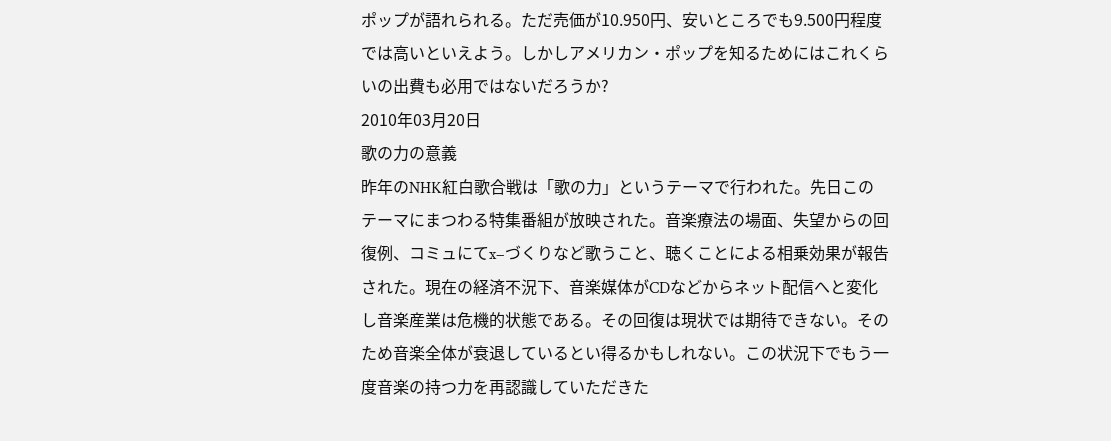ポップが語れられる。ただ売価が10.950円、安いところでも9.500円程度では高いといえよう。しかしアメリカン・ポップを知るためにはこれくらいの出費も必用ではないだろうか?
2010年03月20日
歌の力の意義
昨年のNHK紅白歌合戦は「歌の力」というテーマで行われた。先日このテーマにまつわる特集番組が放映された。音楽療法の場面、失望からの回復例、コミュにてx−づくりなど歌うこと、聴くことによる相乗効果が報告された。現在の経済不況下、音楽媒体がCDなどからネット配信へと変化し音楽産業は危機的状態である。その回復は現状では期待できない。そのため音楽全体が衰退しているとい得るかもしれない。この状況下でもう一度音楽の持つ力を再認識していただきた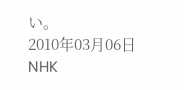い。
2010年03月06日
NHK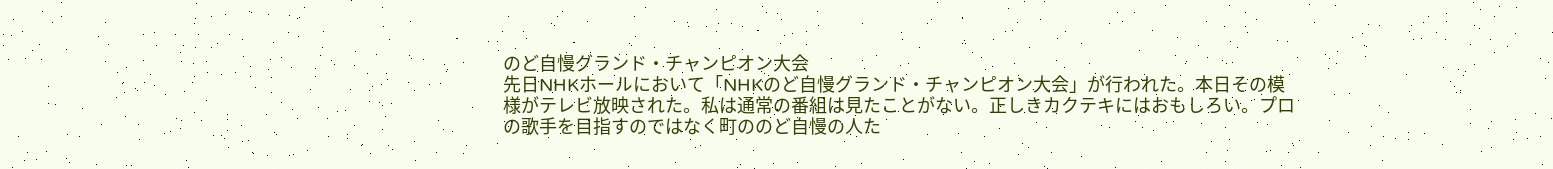のど自慢グランド・チャンピオン大会
先日NHKホールにおいて「NHKのど自慢グランド・チャンピオン大会」が行われた。本日その模様がテレビ放映された。私は通常の番組は見たことがない。正しきカクテキにはおもしろい。プロの歌手を目指すのではなく町ののど自慢の人た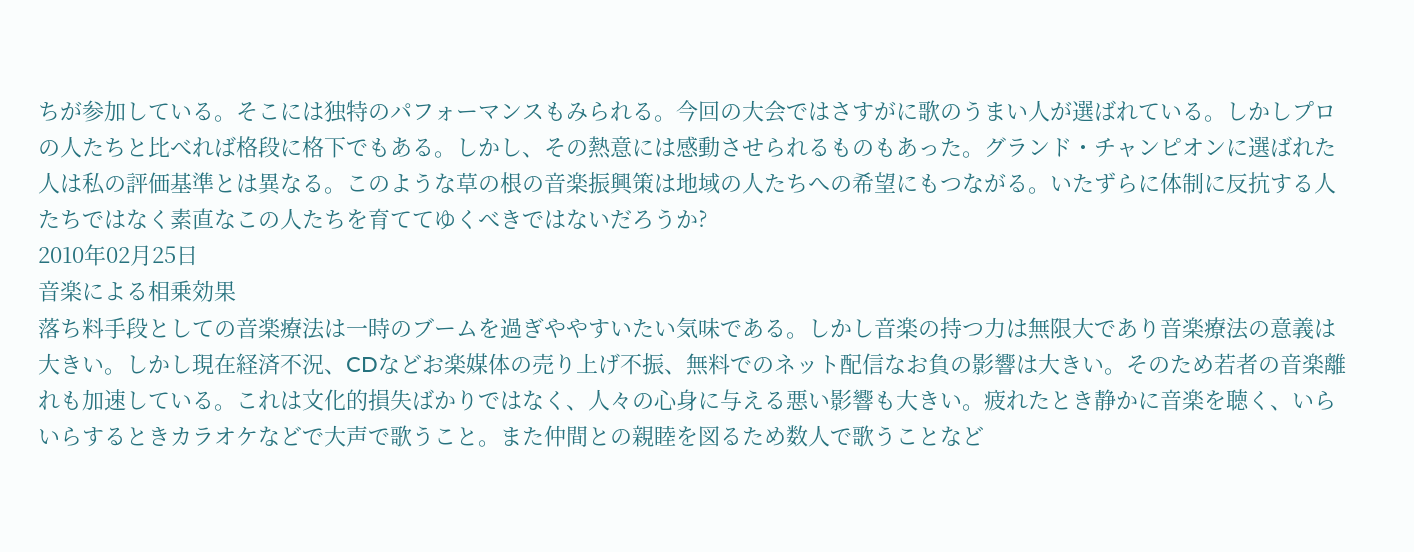ちが参加している。そこには独特のパフォーマンスもみられる。今回の大会ではさすがに歌のうまい人が選ばれている。しかしプロの人たちと比べれば格段に格下でもある。しかし、その熱意には感動させられるものもあった。グランド・チャンピオンに選ばれた人は私の評価基準とは異なる。このような草の根の音楽振興策は地域の人たちへの希望にもつながる。いたずらに体制に反抗する人たちではなく素直なこの人たちを育ててゆくべきではないだろうか?
2010年02月25日
音楽による相乗効果
落ち料手段としての音楽療法は一時のブームを過ぎややすいたい気味である。しかし音楽の持つ力は無限大であり音楽療法の意義は大きい。しかし現在経済不況、CDなどお楽媒体の売り上げ不振、無料でのネット配信なお負の影響は大きい。そのため若者の音楽離れも加速している。これは文化的損失ばかりではなく、人々の心身に与える悪い影響も大きい。疲れたとき静かに音楽を聴く、いらいらするときカラオケなどで大声で歌うこと。また仲間との親睦を図るため数人で歌うことなど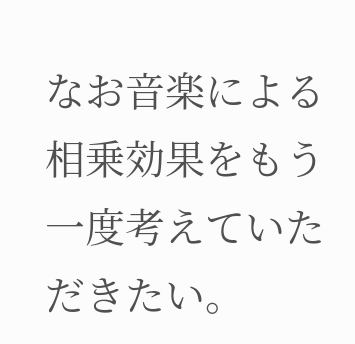なお音楽による相乗効果をもう一度考えていただきたい。